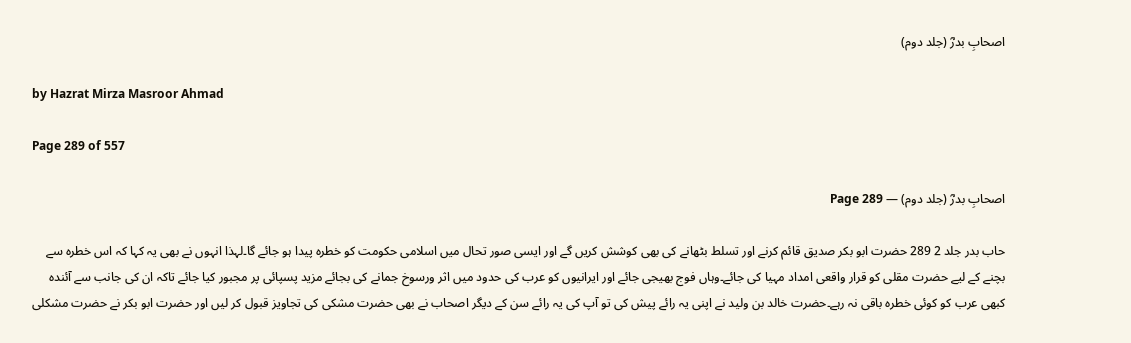اصحابِ بدرؓ (جلد دوم)

by Hazrat Mirza Masroor Ahmad

Page 289 of 557

اصحابِ بدرؓ (جلد دوم) — Page 289

حاب بدر جلد 2 289 حضرت ابو بکر صدیق قائم کرنے اور تسلط بٹھانے کی بھی کوشش کریں گے اور ایسی صور تحال میں اسلامی حکومت کو خطرہ پیدا ہو جائے گا۔لہذا انہوں نے بھی یہ کہا کہ اس خطرہ سے بچنے کے لیے حضرت مقلی کو قرار واقعی امداد مہیا کی جائے۔وہاں فوج بھیجی جائے اور ایرانیوں کو عرب کی حدود میں اثر ورسوخ جمانے کی بجائے مزید پسپائی پر مجبور کیا جائے تاکہ ان کی جانب سے آئندہ کبھی عرب کو کوئی خطرہ باقی نہ رہے۔حضرت خالد بن ولید نے اپنی یہ رائے پیش کی تو آپ کی یہ رائے سن کے دیگر اصحاب نے بھی حضرت مشکی کی تجاویز قبول کر لیں اور حضرت ابو بکر نے حضرت مشکلی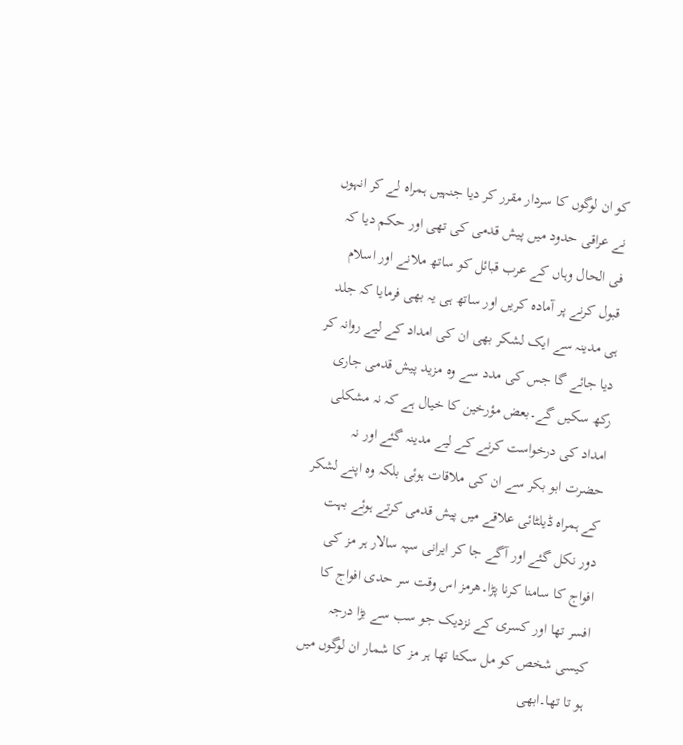کو ان لوگوں کا سردار مقرر کر دیا جنہیں ہمراہ لے کر انہوں نے عراقی حدود میں پیش قدمی کی تھی اور حکم دیا کہ فی الحال وہاں کے عرب قبائل کو ساتھ ملانے اور اسلام قبول کرنے پر آمادہ کریں اور ساتھ ہی یہ بھی فرمایا کہ جلد ہی مدینہ سے ایک لشکر بھی ان کی امداد کے لیے روانہ کر دیا جائے گا جس کی مدد سے وہ مزید پیش قدمی جاری رکھ سکیں گے۔بعض مؤرخین کا خیال ہے کہ نہ مشکلی امداد کی درخواست کرنے کے لیے مدینہ گئے اور نہ حضرت ابو بکر سے ان کی ملاقات ہوئی بلکہ وہ اپنے لشکر کے ہمراہ ڈیلٹائی علاقے میں پیش قدمی کرتے ہوئے بہت دور نکل گئے اور آگے جا کر ایرانی سپہ سالار ہر مز کی افواج کا سامنا کرنا پڑا۔ھرمز اس وقت سر حدی افواج کا افسر تھا اور کسری کے نزدیک جو سب سے بڑا درجہ کیسی شخص کو مل سکتا تھا ہر مز کا شمار ان لوگوں میں ہو تا تھا۔ابھی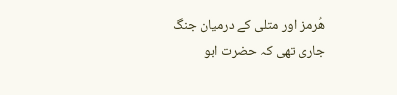هُرمز اور متلی کے درمیان جنگ جاری تھی کہ حضرت ابو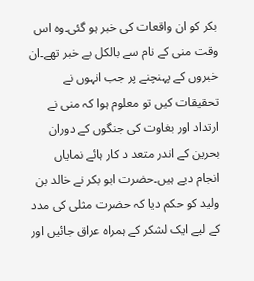بکر کو ان واقعات کی خبر ہو گئی۔وہ اس وقت منی کے نام سے بالکل بے خبر تھے۔ان خبروں کے پہنچنے پر جب انہوں نے تحقیقات کیں تو معلوم ہوا کہ منی نے ارتداد اور بغاوت کی جنگوں کے دوران بحرین کے اندر متعد د کار ہائے نمایاں انجام دیے ہیں۔حضرت ابو بکر نے خالد بن ولید کو حکم دیا کہ حضرت مثلی کی مدد کے لیے ایک لشکر کے ہمراہ عراق جائیں اور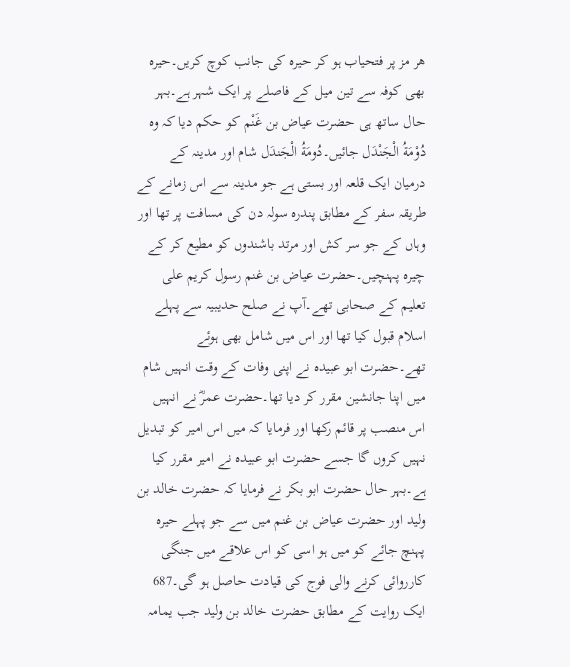ھر مز پر فتحیاب ہو کر حیرہ کی جانب کوچ کریں۔حیرہ بھی کوفہ سے تین میل کے فاصلے پر ایک شہر ہے۔بہر حال ساتھ ہی حضرت عیاض بن غَنْم کو حکم دیا کہ وہ دُوْمَةُ الْجَنْدَل جائیں۔دُومَةُ الْجَندَل شام اور مدینہ کے درمیان ایک قلعہ اور بستی ہے جو مدینہ سے اس زمانے کے طریقہ سفر کے مطابق پندرہ سولہ دن کی مسافت پر تھا اور وہاں کے جو سر کش اور مرتد باشندوں کو مطیع کر کے چیرہ پہنچیں۔حضرت عیاض بن غنم رسول کریم علی تعلیم کے صحابی تھے۔آپ نے صلح حدیبیہ سے پہلے اسلام قبول کیا تھا اور اس میں شامل بھی ہوئے تھے۔حضرت ابو عبیدہ نے اپنی وفات کے وقت انہیں شام میں اپنا جانشین مقرر کر دیا تھا۔حضرت عمرؓ نے انہیں اس منصب پر قائم رکھا اور فرمایا کہ میں اس امیر کو تبدیل نہیں کروں گا جسے حضرت ابو عبیدہ نے امیر مقرر کیا ہے۔بہر حال حضرت ابو بکر نے فرمایا کہ حضرت خالد بن ولید اور حضرت عیاض بن غنم میں سے جو پہلے حیرہ پہنچ جائے کو میں ہو اسی کو اس علاقے میں جنگی کارروائی کرنے والی فوج کی قیادت حاصل ہو گی۔687 ایک روایت کے مطابق حضرت خالد بن ولید جب یمامہ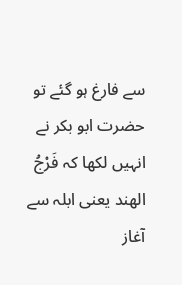سے فارغ ہو گئے تو حضرت ابو بکر نے انہیں لکھا کہ فَرْجُ الهند یعنی ابلہ سے آغاز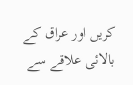کریں اور عراق کے بالائی علاقے سے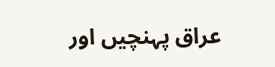عراق پہنچیں اور